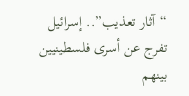“آثار تعذيب”.. إسرائيل تفرج عن أسرى فلسطينيين بينهم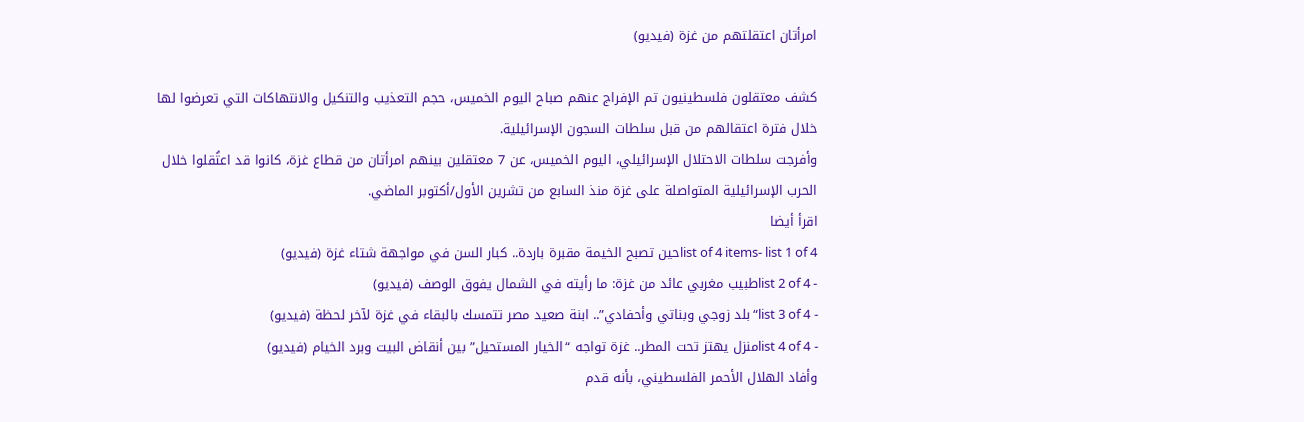امرأتان اعتقلتهم من غزة (فيديو)

كشف معتقلون فلسطينيون تم الإفراج عنهم صباح اليوم الخميس، حجم التعذيب والتنكيل والانتهاكات التي تعرضوا لها خلال فترة اعتقالهم من قبل سلطات السجون الإسرائيلية.
وأفرجت سلطات الاحتلال الإسرائيلي، اليوم الخميس، عن 7 معتقلين بينهم امرأتان من قطاع غزة، كانوا قد اعتُقلوا خلال الحرب الإسرائيلية المتواصلة على غزة منذ السابع من تشرين الأول/أكتوبر الماضي.
اقرأ أيضا
list of 4 items- list 1 of 4حين تصبح الخيمة مقبرة باردة.. كبار السن في مواجهة شتاء غزة (فيديو)
- list 2 of 4طبيب مغربي عائد من غزة: ما رأيته في الشمال يفوق الوصف (فيديو)
- list 3 of 4“بلد زوجي وبناتي وأحفادي”.. ابنة صعيد مصر تتمسك بالبقاء في غزة لآخر لحظة (فيديو)
- list 4 of 4منزل يهتز تحت المطر.. غزة تواجه “الخيار المستحيل” بين أنقاض البيت وبرد الخيام (فيديو)
وأفاد الهلال الأحمر الفلسطيني، بأنه قدم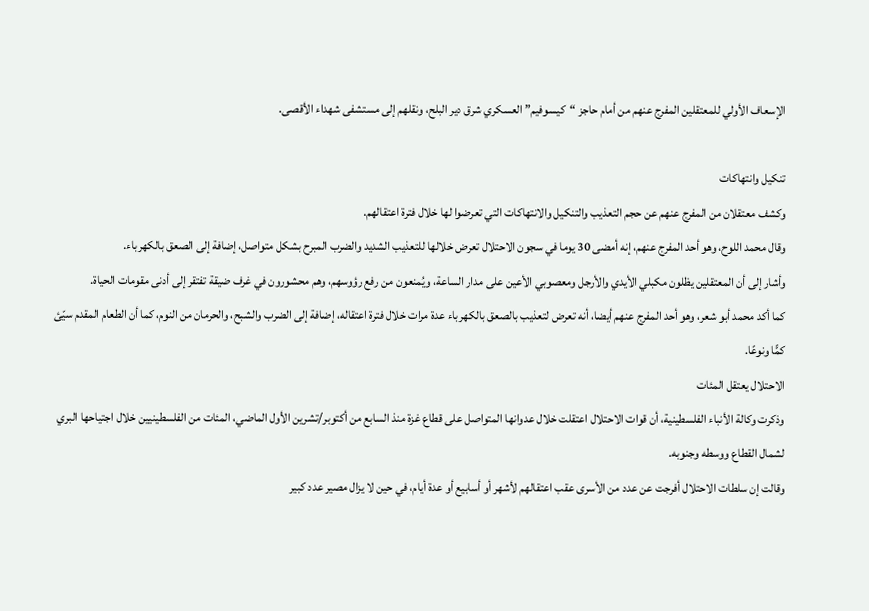الإسعاف الأولي للمعتقلين المفرج عنهم من أمام حاجز “كيسوفيم” العسكري شرق دير البلح، ونقلهم إلى مستشفى شهداء الأقصى.

تنكيل وانتهاكات
وكشف معتقلان من المفرج عنهم عن حجم التعذيب والتنكيل والانتهاكات التي تعرضوا لها خلال فترة اعتقالهم.
وقال محمد اللوح، وهو أحد المفرج عنهم، إنه أمضى 30 يوما في سجون الاحتلال تعرض خلالها للتعذيب الشديد والضرب المبرح بشكل متواصل، إضافة إلى الصعق بالكهرباء.
وأشار إلى أن المعتقلين يظلون مكبلي الأيدي والأرجل ومعصوبي الأعين على مدار الساعة، ويُمنعون من رفع رؤوسهم، وهم محشورون في غرف ضيقة تفتقر إلى أدنى مقومات الحياة.
كما أكد محمد أبو شعر، وهو أحد المفرج عنهم أيضا، أنه تعرض لتعذيب بالصعق بالكهرباء عدة مرات خلال فترة اعتقاله، إضافة إلى الضرب والشبح، والحرمان من النوم، كما أن الطعام المقدم سيّئ كمًّا ونوعًا.
الاحتلال يعتقل المئات
وذكرت وكالة الأنباء الفلسطينية، أن قوات الاحتلال اعتقلت خلال عدوانها المتواصل على قطاع غزة منذ السابع من أكتوبر/تشرين الأول الماضي، المئات من الفلسطينيين خلال اجتياحها البري لشمال القطاع ووسطه وجنوبه.
وقالت إن سلطات الاحتلال أفرجت عن عدد من الأسرى عقب اعتقالهم لأشهر أو أسابيع أو عدة أيام، في حين لا يزال مصير عدد كبير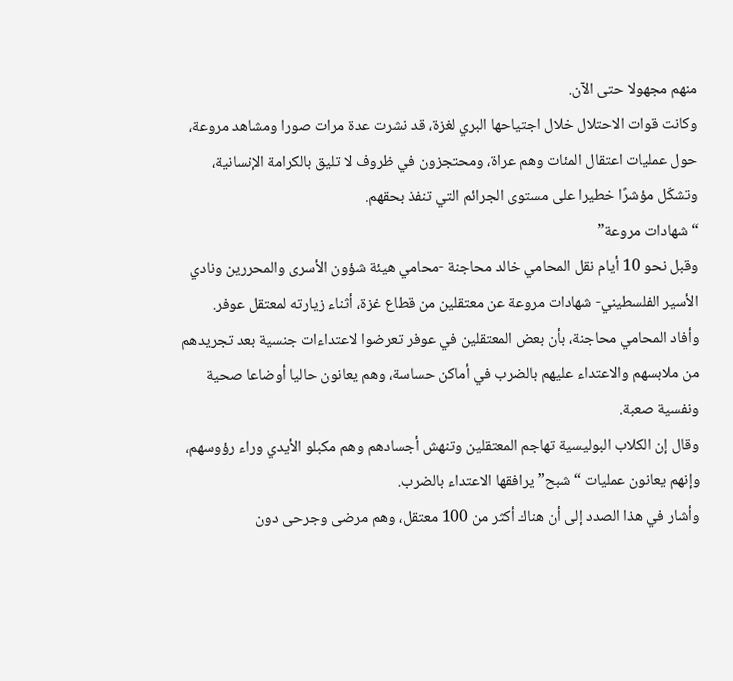منهم مجهولا حتى الآن.
وكانت قوات الاحتلال خلال اجتياحها البري لغزة، قد نشرت عدة مرات صورا ومشاهد مروعة، حول عمليات اعتقال المئات وهم عراة، ومحتجزون في ظروف لا تليق بالكرامة الإنسانية، وتشكّل مؤشرًا خطيرا على مستوى الجرائم التي تنفذ بحقهم.
“شهادات مروعة”
وقبل نحو 10 أيام نقل المحامي خالد محاجنة -محامي هيئة شؤون الأسرى والمحررين ونادي الأسير الفلسطيني- شهادات مروعة عن معتقلين من قطاع غزة، أثناء زيارته لمعتقل عوفر.
وأفاد المحامي محاجنة، بأن بعض المعتقلين في عوفر تعرضوا لاعتداءات جنسية بعد تجريدهم من ملابسهم والاعتداء عليهم بالضرب في أماكن حساسة، وهم يعانون حاليا أوضاعا صحية ونفسية صعبة.
وقال إن الكلاب البوليسية تهاجم المعتقلين وتنهش أجسادهم وهم مكبلو الأيدي وراء رؤوسهم، وإنهم يعانون عمليات “شبح” يرافقها الاعتداء بالضرب.
وأشار في هذا الصدد إلى أن هناك أكثر من 100 معتقل، وهم مرضى وجرحى دون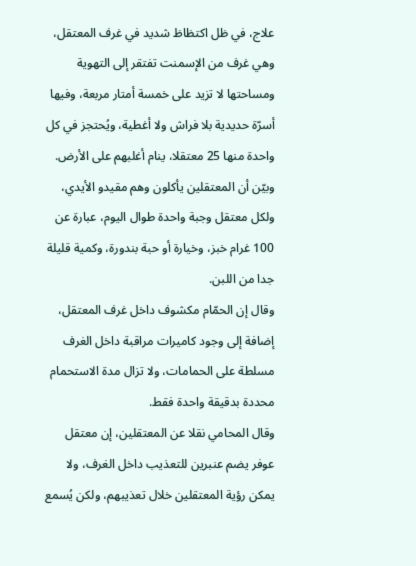علاج، في ظل اكتظاظ شديد في غرف المعتقل، وهي غرف من الإسمنت تفتقر إلى التهوية ومساحتها لا تزيد على خمسة أمتار مربعة، وفيها أسرّة حديدية بلا فراش ولا أغطية، ويُحتجز في كل واحدة منها 25 معتقلا، ينام أغلبهم على الأرض.
وبيّن أن المعتقلين يأكلون وهم مقيدو الأيدي، ولكل معتقل وجبة واحدة طوال اليوم، عبارة عن 100 غرام خبز، وخيارة أو حبة بندورة، وكمية قليلة جدا من اللبن.
وقال إن الحمّام مكشوف داخل غرف المعتقل، إضافة إلى وجود كاميرات مراقبة داخل الغرف مسلطة على الحمامات، ولا تزال مدة الاستحمام محددة بدقيقة واحدة فقط.
وقال المحامي نقلا عن المعتقلين، إن معتقل عوفر يضم عنبرين للتعذيب داخل الغرف، ولا يمكن رؤية المعتقلين خلال تعذيبهم، ولكن يُسمع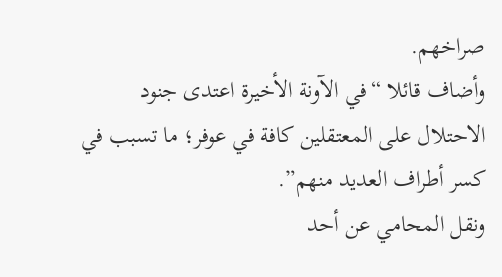صراخهم.
وأضاف قائلا “في الآونة الأخيرة اعتدى جنود الاحتلال على المعتقلين كافة في عوفر؛ ما تسبب في كسر أطراف العديد منهم”.
ونقل المحامي عن أحد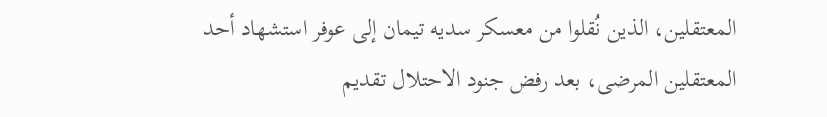المعتقلين، الذين نُقلوا من معسكر سديه تيمان إلى عوفر استشهاد أحد المعتقلين المرضى، بعد رفض جنود الاحتلال تقديم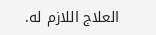العلاج اللازم له.